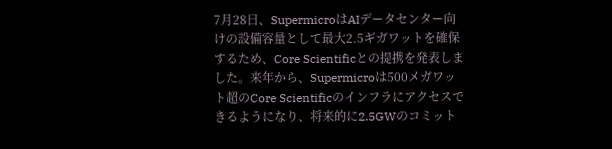7月28日、SupermicroはAIデータセンター向けの設備容量として最大2.5ギガワットを確保するため、Core Scientificとの提携を発表しました。来年から、Supermicroは500メガワット超のCore Scientificのインフラにアクセスできるようになり、将来的に2.5GWのコミット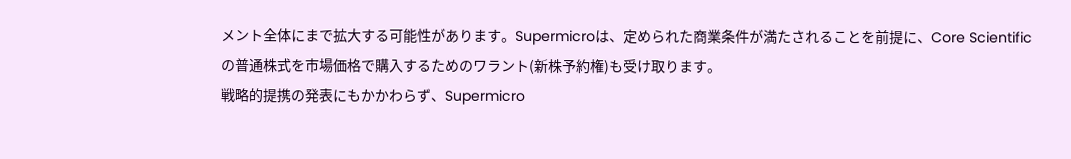メント全体にまで拡大する可能性があります。Supermicroは、定められた商業条件が満たされることを前提に、Core Scientificの普通株式を市場価格で購入するためのワラント(新株予約権)も受け取ります。
戦略的提携の発表にもかかわらず、Supermicro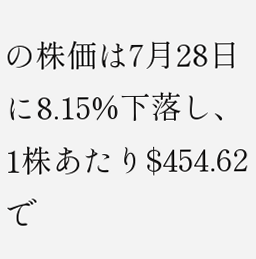の株価は7月28日に8.15%下落し、1株あたり$454.62で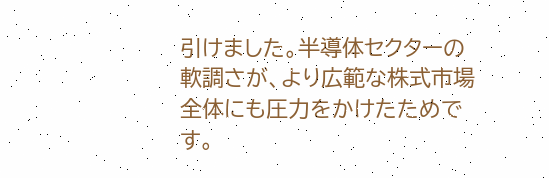引けました。半導体セクターの軟調さが、より広範な株式市場全体にも圧力をかけたためです。